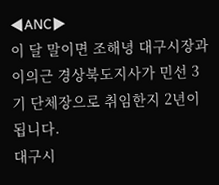◀ANC▶
이 달 말이면 조해녕 대구시장과
이의근 경상북도지사가 민선 3기 단체장으로 취임한지 2년이 됩니다.
대구시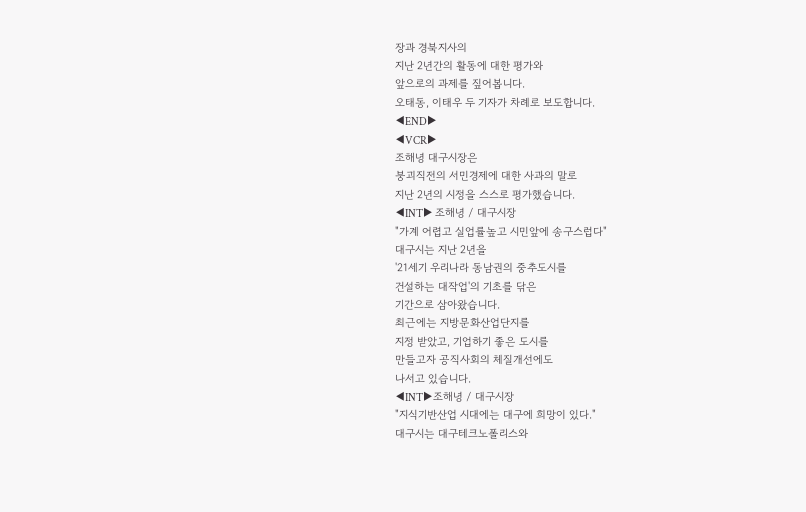장과 경북지사의
지난 2년간의 활동에 대한 평가와
앞으로의 과제를 짚어봅니다.
오태동, 이태우 두 기자가 차례로 보도합니다.
◀END▶
◀VCR▶
조해녕 대구시장은
붕괴직전의 서민경제에 대한 사과의 말로
지난 2년의 시정을 스스로 평가했습니다.
◀INT▶ 조해녕 / 대구시장
"가계 어렵고 실업률높고 시민앞에 송구스럽다"
대구시는 지난 2년을
'21세기 우리나라 동남권의 중추도시를
건설하는 대작업'의 기초를 닦은
기간으로 삼아왔습니다.
최근에는 지방문화산업단지를
지정 받았고, 기업하기 좋은 도시를
만들고자 공직사회의 체질개선에도
나서고 있습니다.
◀INT▶조해녕 / 대구시장
"지식기반산업 시대에는 대구에 희망이 있다."
대구시는 대구테크노폴리스와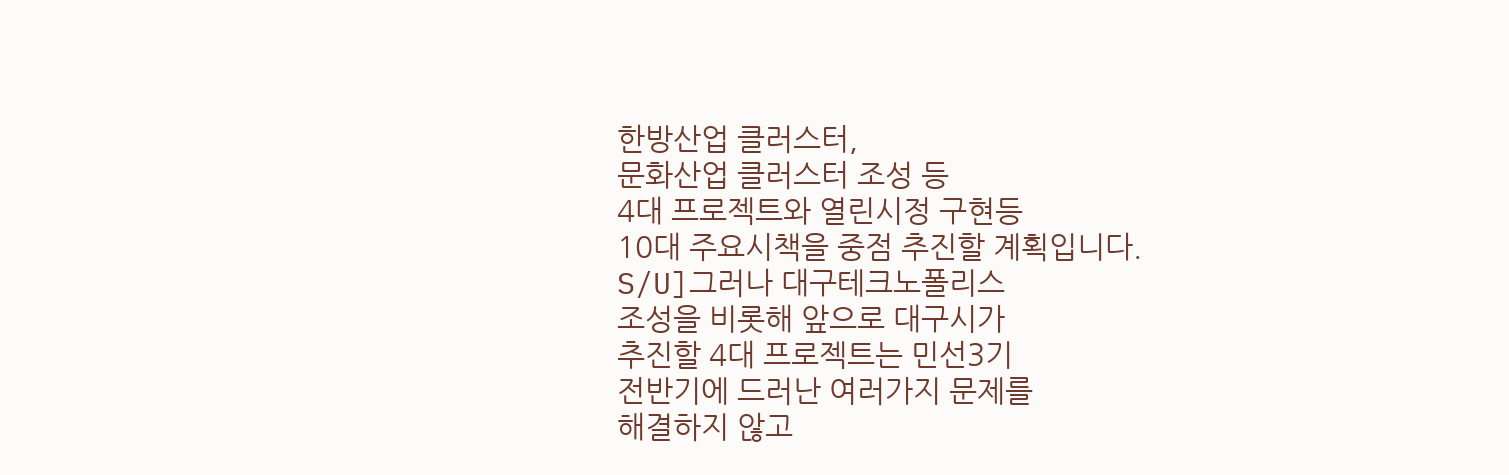한방산업 클러스터,
문화산업 클러스터 조성 등
4대 프로젝트와 열린시정 구현등
10대 주요시책을 중점 추진할 계획입니다.
S/U]그러나 대구테크노폴리스
조성을 비롯해 앞으로 대구시가
추진할 4대 프로젝트는 민선3기
전반기에 드러난 여러가지 문제를
해결하지 않고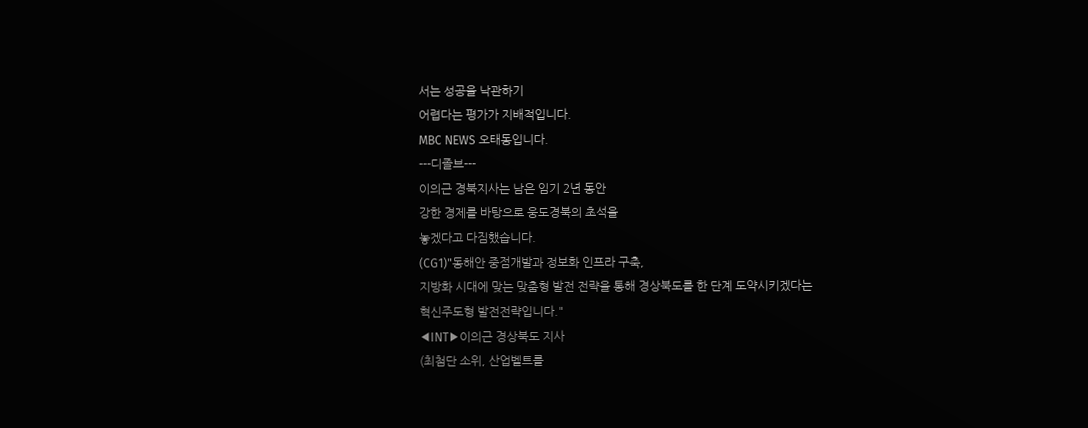서는 성공을 낙관하기
어렵다는 평가가 지배적입니다.
MBC NEWS 오태동입니다.
---디졸브---
이의근 경북지사는 남은 임기 2년 동안
강한 경제를 바탕으로 웅도경북의 초석을
놓겠다고 다짐했습니다.
(CG1)"동해안 중점개발과 정보화 인프라 구축,
지방화 시대에 맞는 맞춤형 발전 전략을 통해 경상북도를 한 단계 도약시키겠다는
혁신주도형 발전전략입니다."
◀INT▶이의근 경상북도 지사
(최첨단 소위, 산업벨트를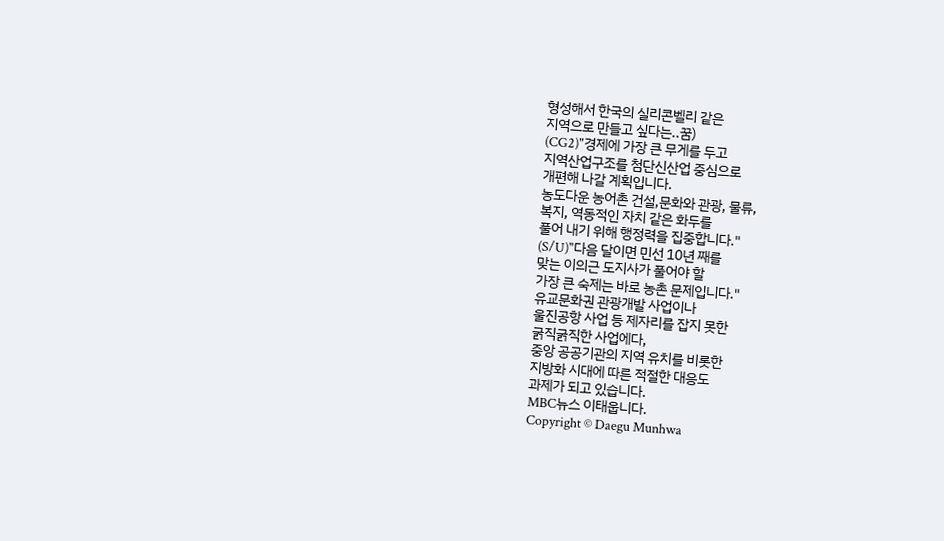형성해서 한국의 실리콘벨리 같은
지역으로 만들고 싶다는..꿈)
(CG2)"경제에 가장 큰 무게를 두고
지역산업구조를 첨단신산업 중심으로
개편해 나갈 계획입니다.
농도다운 농어촌 건설,문화와 관광, 물류,
복지, 역동적인 자치 같은 화두를
풀어 내기 위해 행정력을 집중합니다."
(S/U)"다음 달이면 민선 10년 째를
맞는 이의근 도지사가 풀어야 할
가장 큰 숙제는 바로 농촌 문제입니다."
유교문화권 관광개발 사업이나
울진공항 사업 등 제자리를 잡지 못한
굵직굵직한 사업에다,
중앙 공공기관의 지역 유치를 비롯한
지방화 시대에 따른 적절한 대응도
과제가 되고 있습니다.
MBC뉴스 이태웁니다.
Copyright © Daegu Munhwa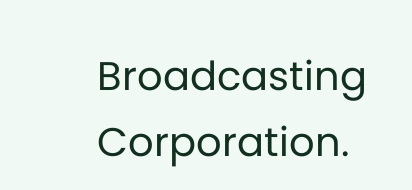Broadcasting Corporation.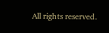All rights reserved.